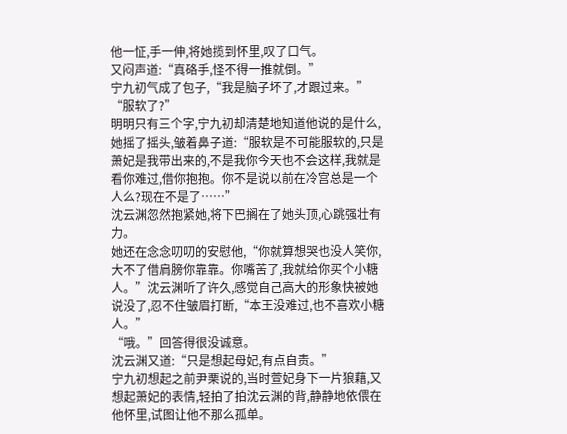他一怔,手一伸,将她揽到怀里,叹了口气。
又闷声道:“真硌手,怪不得一推就倒。”
宁九初气成了包子,“我是脑子坏了,才跟过来。”
“服软了?”
明明只有三个字,宁九初却清楚地知道他说的是什么,她摇了摇头,皱着鼻子道:“服软是不可能服软的,只是萧妃是我带出来的,不是我你今天也不会这样,我就是看你难过,借你抱抱。你不是说以前在冷宫总是一个人么?现在不是了……”
沈云渊忽然抱紧她,将下巴搁在了她头顶,心跳强壮有力。
她还在念念叨叨的安慰他,“你就算想哭也没人笑你,大不了借肩膀你靠靠。你嘴苦了,我就给你买个小糖人。”沈云渊听了许久,感觉自己高大的形象快被她说没了,忍不住皱眉打断,“本王没难过,也不喜欢小糖人。”
“哦。”回答得很没诚意。
沈云渊又道:“只是想起母妃,有点自责。”
宁九初想起之前尹栗说的,当时萱妃身下一片狼藉,又想起萧妃的表情,轻拍了拍沈云渊的背,静静地依偎在他怀里,试图让他不那么孤单。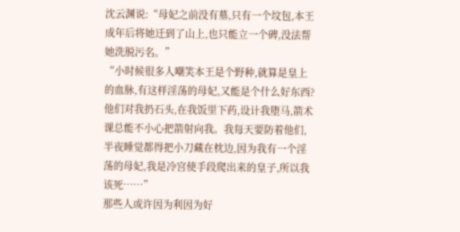沈云渊说:“母妃之前没有墓,只有一个坟包,本王成年后将她迁到了山上,也只能立一个碑,没法帮她洗脱污名。”
“小时候很多人嘲笑本王是个野种,就算是皇上的血脉,有这样淫荡的母妃,又能是个什么好东西?他们对我扔石头,在我饭里下药,设计我堕马,箭术课总能不小心把箭射向我。我每天要防着他们,半夜睡觉都得把小刀藏在枕边,因为我有一个淫荡的母妃,我是冷宫使手段爬出来的皇子,所以我该死……”
那些人或许因为利因为好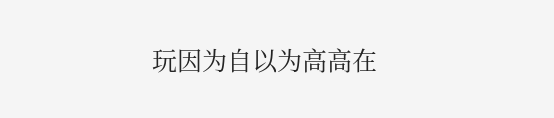玩因为自以为高高在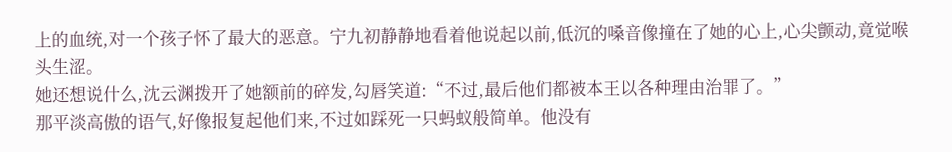上的血统,对一个孩子怀了最大的恶意。宁九初静静地看着他说起以前,低沉的嗓音像撞在了她的心上,心尖颤动,竟觉喉头生涩。
她还想说什么,沈云渊拨开了她额前的碎发,勾唇笑道:“不过,最后他们都被本王以各种理由治罪了。”
那平淡高傲的语气,好像报复起他们来,不过如踩死一只蚂蚁般简单。他没有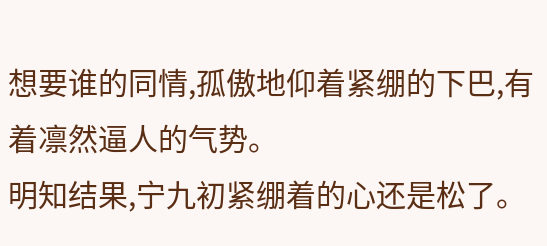想要谁的同情,孤傲地仰着紧绷的下巴,有着凛然逼人的气势。
明知结果,宁九初紧绷着的心还是松了。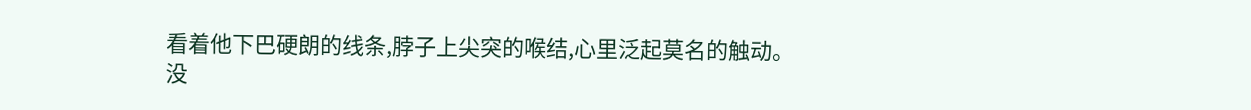看着他下巴硬朗的线条,脖子上尖突的喉结,心里泛起莫名的触动。
没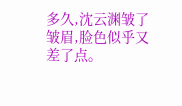多久,沈云渊皱了皱眉,脸色似乎又差了点。